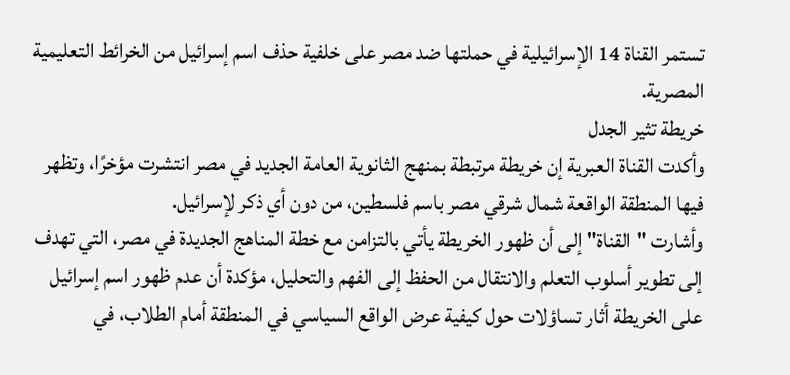تستمر القناة 14 الإسرائيلية في حملتها ضد مصر على خلفية حذف اسم إسرائيل من الخرائط التعليمية المصرية.
خريطة تثير الجدل
وأكدت القناة العبرية إن خريطة مرتبطة بمنهج الثانوية العامة الجديد في مصر انتشرت مؤخرًا، وتظهر فيها المنطقة الواقعة شمال شرقي مصر باسم فلسطين، من دون أي ذكر لإسرائيل.
وأشارت "القناة" إلى أن ظهور الخريطة يأتي بالتزامن مع خطة المناهج الجديدة في مصر، التي تهدف إلى تطوير أسلوب التعلم والانتقال من الحفظ إلى الفهم والتحليل، مؤكدة أن عدم ظهور اسم إسرائيل على الخريطة أثار تساؤلات حول كيفية عرض الواقع السياسي في المنطقة أمام الطلاب، في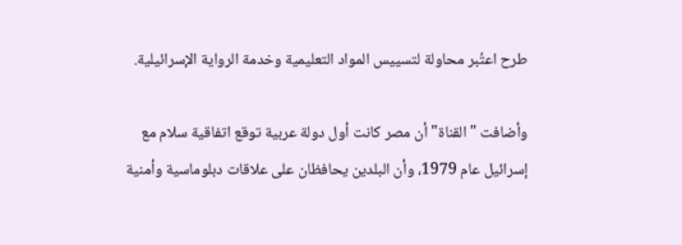طرح اعتُبر محاولة لتسييس المواد التعليمية وخدمة الرواية الإسرائيلية.

وأضافت "القناة" أن مصر كانت أول دولة عربية توقع اتفاقية سلام مع إسرائيل عام 1979، وأن البلدين يحافظان على علاقات دبلوماسية وأمنية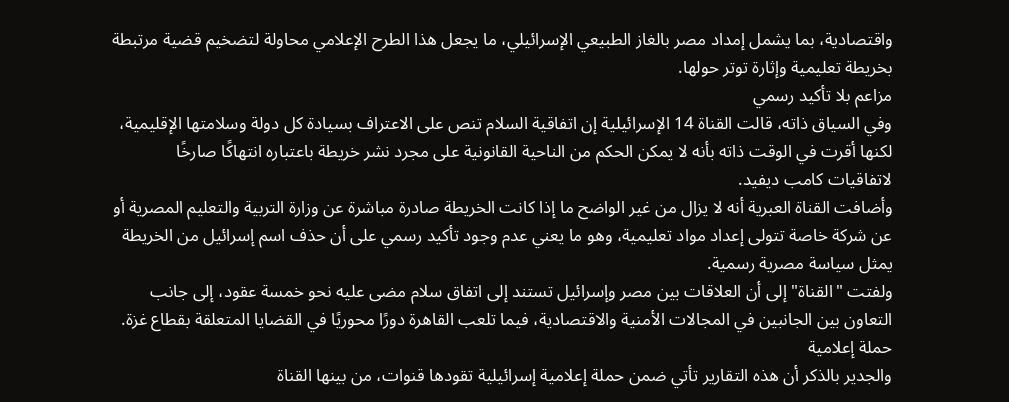واقتصادية، بما يشمل إمداد مصر بالغاز الطبيعي الإسرائيلي، ما يجعل هذا الطرح الإعلامي محاولة لتضخيم قضية مرتبطة بخريطة تعليمية وإثارة توتر حولها.
مزاعم بلا تأكيد رسمي
وفي السياق ذاته، قالت القناة 14 الإسرائيلية إن اتفاقية السلام تنص على الاعتراف بسيادة كل دولة وسلامتها الإقليمية، لكنها أقرت في الوقت ذاته بأنه لا يمكن الحكم من الناحية القانونية على مجرد نشر خريطة باعتباره انتهاكًا صارخًا لاتفاقيات كامب ديفيد.
وأضافت القناة العبرية أنه لا يزال من غير الواضح ما إذا كانت الخريطة صادرة مباشرة عن وزارة التربية والتعليم المصرية أو عن شركة خاصة تتولى إعداد مواد تعليمية، وهو ما يعني عدم وجود تأكيد رسمي على أن حذف اسم إسرائيل من الخريطة يمثل سياسة مصرية رسمية.
ولفتت "القناة" إلى أن العلاقات بين مصر وإسرائيل تستند إلى اتفاق سلام مضى عليه نحو خمسة عقود، إلى جانب التعاون بين الجانبين في المجالات الأمنية والاقتصادية، فيما تلعب القاهرة دورًا محوريًا في القضايا المتعلقة بقطاع غزة.
حملة إعلامية
والجدير بالذكر أن هذه التقارير تأتي ضمن حملة إعلامية إسرائيلية تقودها قنوات، من بينها القناة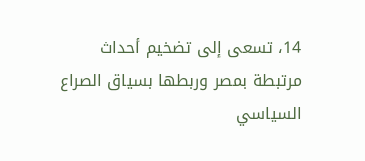14، تسعى إلى تضخيم أحداث مرتبطة بمصر وربطها بسياق الصراع السياسي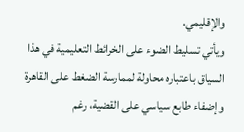والإقليمي.
ويأتي تسليط الضوء على الخرائط التعليمية في هذا السياق باعتباره محاولة لممارسة الضغط على القاهرة وإضفاء طابع سياسي على القضية، رغم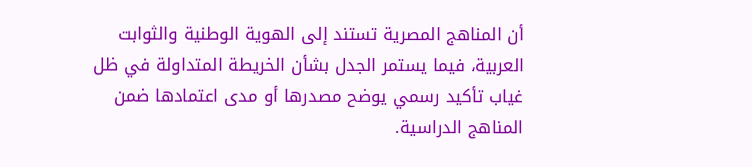أن المناهج المصرية تستند إلى الهوية الوطنية والثوابت العربية، فيما يستمر الجدل بشأن الخريطة المتداولة في ظل غياب تأكيد رسمي يوضح مصدرها أو مدى اعتمادها ضمن المناهج الدراسية.